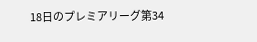18日のプレミアリーグ第34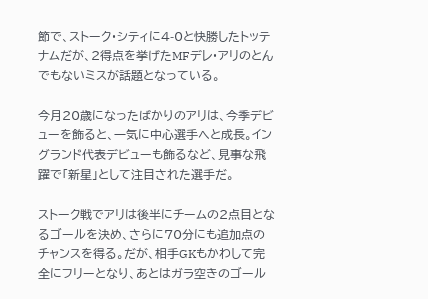節で、ストーク・シティに4-0と快勝したトッテナムだが、2得点を挙げたMFデレ・アリのとんでもないミスが話題となっている。

今月20歳になったばかりのアリは、今季デビューを飾ると、一気に中心選手へと成長。イングランド代表デビューも飾るなど、見事な飛躍で「新星」として注目された選手だ。

ストーク戦でアリは後半にチームの2点目となるゴールを決め、さらに70分にも追加点のチャンスを得る。だが、相手GKもかわして完全にフリーとなり、あとはガラ空きのゴール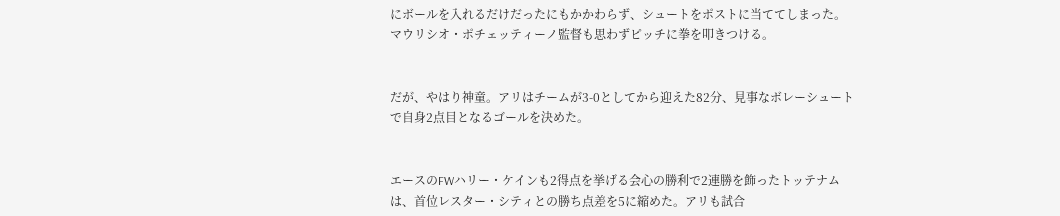にボールを入れるだけだったにもかかわらず、シュートをポストに当ててしまった。マウリシオ・ポチェッティーノ監督も思わずピッチに拳を叩きつける。


だが、やはり神童。アリはチームが3-0としてから迎えた82分、見事なボレーシュートで自身2点目となるゴールを決めた。


エースのFWハリー・ケインも2得点を挙げる会心の勝利で2連勝を飾ったトッテナムは、首位レスター・シティとの勝ち点差を5に縮めた。アリも試合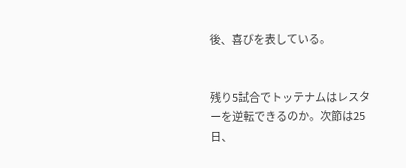後、喜びを表している。


残り5試合でトッテナムはレスターを逆転できるのか。次節は25日、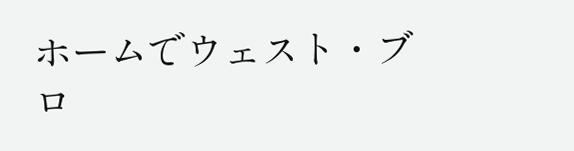ホームでウェスト・ブロ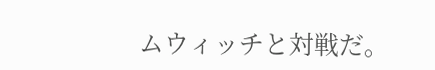ムウィッチと対戦だ。